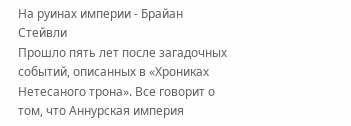На руинах империи - Брайан Стейвли
Прошло пять лет после загадочных событий, описанных в «Хрониках Нетесаного трона». Все говорит о том, что Аннурская империя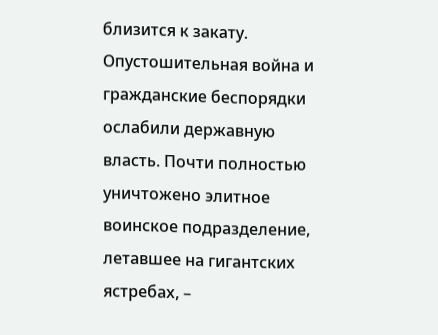близится к закату. Опустошительная война и гражданские беспорядки ослабили державную власть. Почти полностью уничтожено элитное воинское подразделение, летавшее на гигантских ястребах, –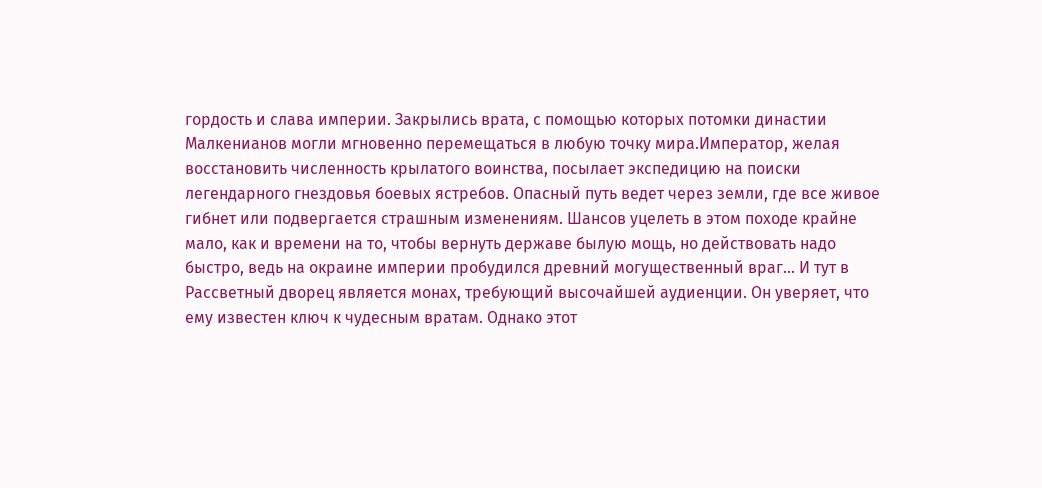гордость и слава империи. Закрылись врата, с помощью которых потомки династии Малкенианов могли мгновенно перемещаться в любую точку мира.Император, желая восстановить численность крылатого воинства, посылает экспедицию на поиски легендарного гнездовья боевых ястребов. Опасный путь ведет через земли, где все живое гибнет или подвергается страшным изменениям. Шансов уцелеть в этом походе крайне мало, как и времени на то, чтобы вернуть державе былую мощь, но действовать надо быстро, ведь на окраине империи пробудился древний могущественный враг… И тут в Рассветный дворец является монах, требующий высочайшей аудиенции. Он уверяет, что ему известен ключ к чудесным вратам. Однако этот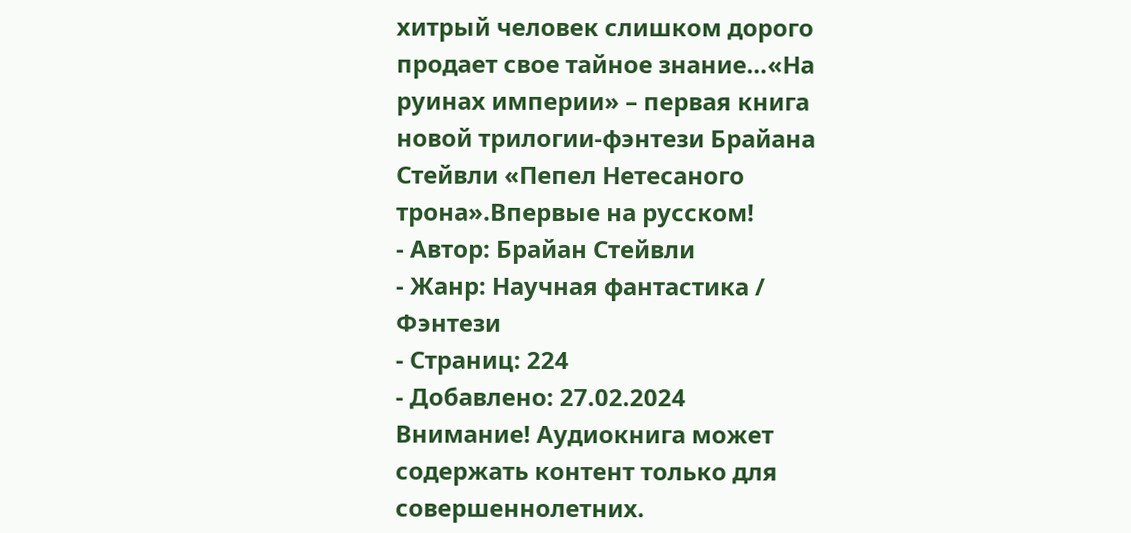хитрый человек слишком дорого продает свое тайное знание…«На руинах империи» – первая книга новой трилогии-фэнтези Брайана Стейвли «Пепел Нетесаного трона».Впервые на русском!
- Автор: Брайан Стейвли
- Жанр: Научная фантастика / Фэнтези
- Страниц: 224
- Добавлено: 27.02.2024
Внимание! Аудиокнига может содержать контент только для совершеннолетних.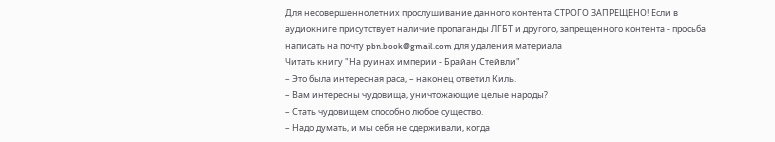Для несовершеннолетних прослушивание данного контента СТРОГО ЗАПРЕЩЕНО! Если в аудиокниге присутствует наличие пропаганды ЛГБТ и другого, запрещенного контента - просьба написать на почту pbn.book@gmail.com для удаления материала
Читать книгу "На руинах империи - Брайан Стейвли"
– Это была интересная раса, – наконец ответил Киль.
– Вам интересны чудовища, уничтожающие целые народы?
– Стать чудовищем способно любое существо.
– Надо думать, и мы себя не сдерживали, когда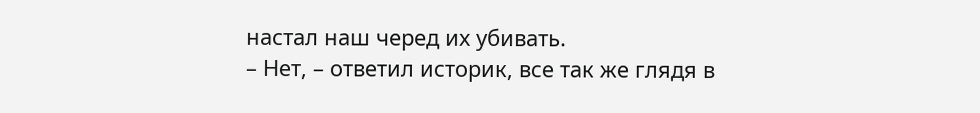настал наш черед их убивать.
– Нет, – ответил историк, все так же глядя в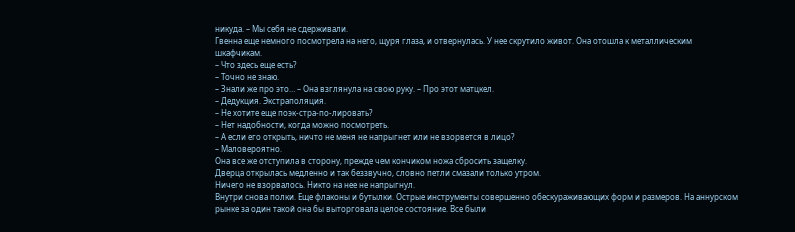никуда. – Мы себя не сдерживали.
Гвенна еще немного посмотрела на него, щуря глаза, и отвернулась. У нее скрутило живот. Она отошла к металлическим шкафчикам.
– Что здесь еще есть?
– Точно не знаю.
– Знали же про это… – Она взглянула на свою руку. – Про этот матцкел.
– Дедукция. Экстраполяция.
– Не хотите еще поэк-стра-по-лировать?
– Нет надобности, когда можно посмотреть.
– А если его открыть, ничто не меня не напрыгнет или не взорвется в лицо?
– Маловероятно.
Она все же отступила в сторону, прежде чем кончиком ножа сбросить защелку.
Дверца открылась медленно и так беззвучно, словно петли смазали только утром.
Ничего не взорвалось. Никто на нее не напрыгнул.
Внутри снова полки. Еще флаконы и бутылки. Острые инструменты совершенно обескураживающих форм и размеров. На аннурском рынке за один такой она бы выторговала целое состояние. Все были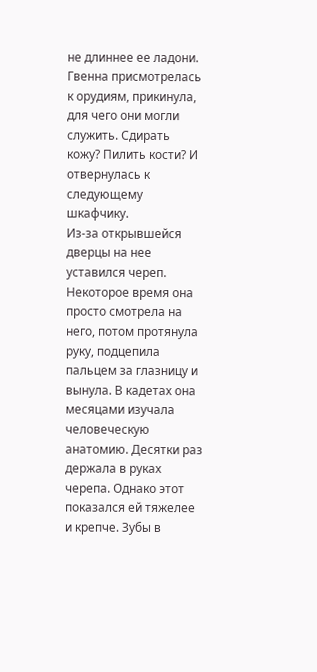не длиннее ее ладони. Гвенна присмотрелась к орудиям, прикинула, для чего они могли служить. Сдирать кожу? Пилить кости? И отвернулась к следующему шкафчику.
Из-за открывшейся дверцы на нее уставился череп.
Некоторое время она просто смотрела на него, потом протянула руку, подцепила пальцем за глазницу и вынула. В кадетах она месяцами изучала человеческую анатомию. Десятки раз держала в руках черепа. Однако этот показался ей тяжелее и крепче. Зубы в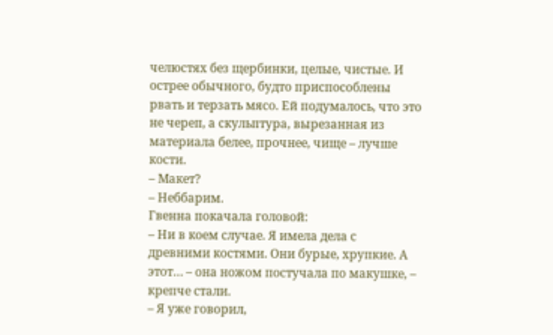челюстях без щербинки, целые, чистые. И острее обычного, будто приспособлены рвать и терзать мясо. Ей подумалось, что это не череп, а скульптура, вырезанная из материала белее, прочнее, чище – лучше кости.
– Макет?
– Неббарим.
Гвенна покачала головой:
– Ни в коем случае. Я имела дела с древними костями. Они бурые, хрупкие. А этот… – она ножом постучала по макушке, – крепче стали.
– Я уже говорил,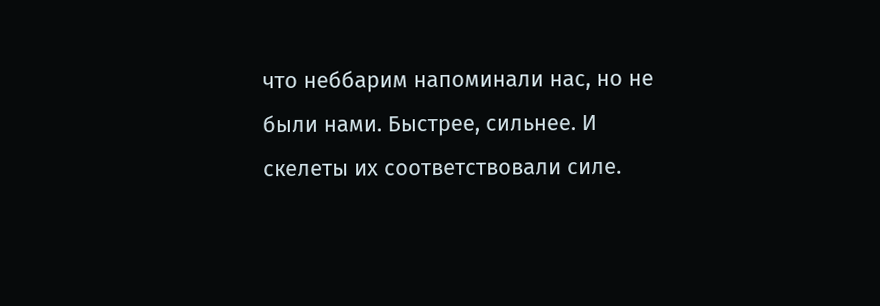что неббарим напоминали нас, но не были нами. Быстрее, сильнее. И скелеты их соответствовали силе.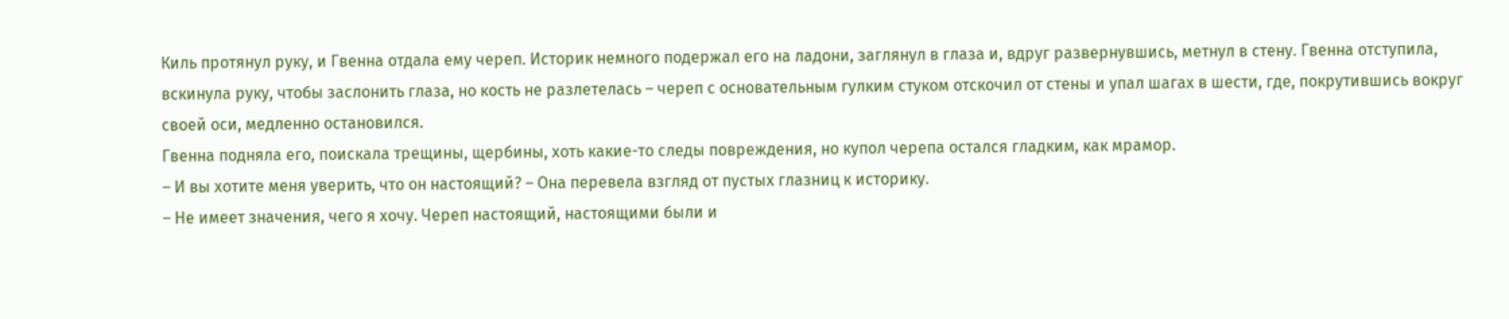Киль протянул руку, и Гвенна отдала ему череп. Историк немного подержал его на ладони, заглянул в глаза и, вдруг развернувшись, метнул в стену. Гвенна отступила, вскинула руку, чтобы заслонить глаза, но кость не разлетелась – череп с основательным гулким стуком отскочил от стены и упал шагах в шести, где, покрутившись вокруг своей оси, медленно остановился.
Гвенна подняла его, поискала трещины, щербины, хоть какие-то следы повреждения, но купол черепа остался гладким, как мрамор.
– И вы хотите меня уверить, что он настоящий? – Она перевела взгляд от пустых глазниц к историку.
– Не имеет значения, чего я хочу. Череп настоящий, настоящими были и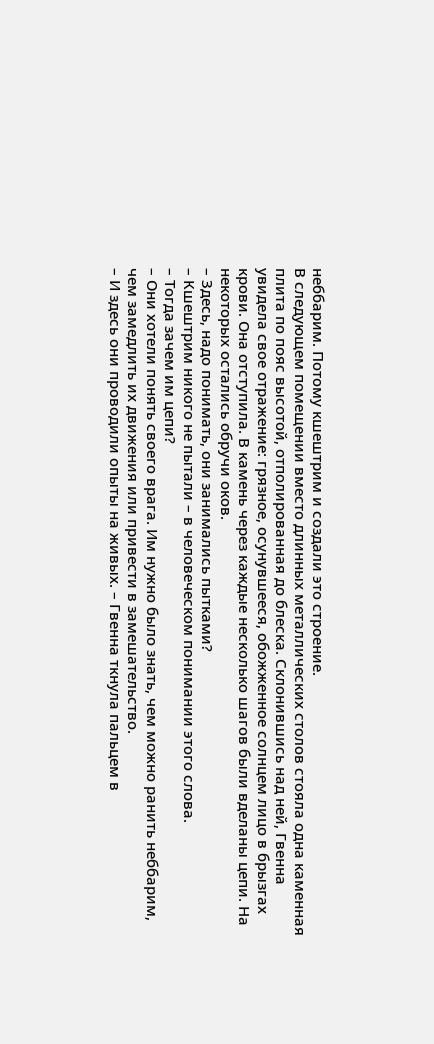неббарим. Потому кшештрим и создали это строение.
В следующем помещении вместо длинных металлических столов стояла одна каменная плита по пояс высотой, отполированная до блеска. Склонившись над ней, Гвенна увидела свое отражение: грязное, осунувшееся, обожженное солнцем лицо в брызгах крови. Она отступила. В камень через каждые несколько шагов были вделаны цепи. На некоторых остались обручи оков.
– Здесь, надо понимать, они занимались пытками?
– Кшештрим никого не пытали – в человеческом понимании этого слова.
– Тогда зачем им цепи?
– Они хотели понять своего врага. Им нужно было знать, чем можно ранить неббарим, чем замедлить их движения или привести в замешательство.
– И здесь они проводили опыты на живых. – Гвенна ткнула пальцем в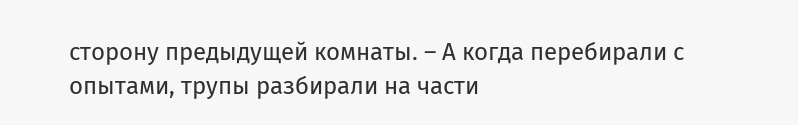сторону предыдущей комнаты. – А когда перебирали с опытами, трупы разбирали на части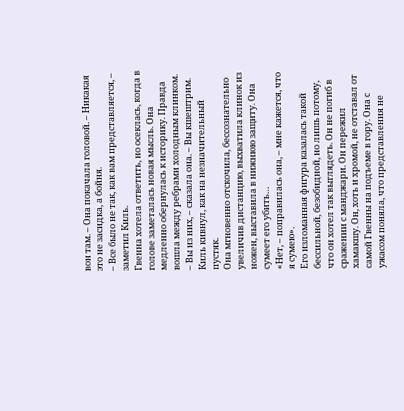вон там. – Она покачала головой. – Никакая это не засидка, а бойня.
– Все было не так, как вам представляется, – заметил Киль.
Гвенна хотела ответить, но осеклась, когда в голове заметалась новая мысль. Она медленно обернулась к историку. Правда вошла между ребрами холодным клинком.
– Вы из них, – сказала она. – Вы кшештрим.
Киль кивнул, как на незначительный пустяк.
Она мгновенно отскочила, бессознательно увеличив дистанцию, выхватила клинок из ножен, выставила в нижнюю защиту. Она сумеет его убить…
«Нет, – поправилась она, – мне кажется, что я сумею».
Его изломанная фигура казалась такой бессильной, безобидной, но лишь потому, что он хотел так выглядеть. Он не погиб в сражении с манджари. Он пережил хамакшу. Он, хоть и хромой, не отставал от самой Гвенны на подъеме в гору. Она с ужасом поняла, что представления не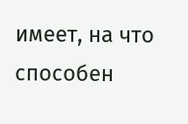имеет, на что способен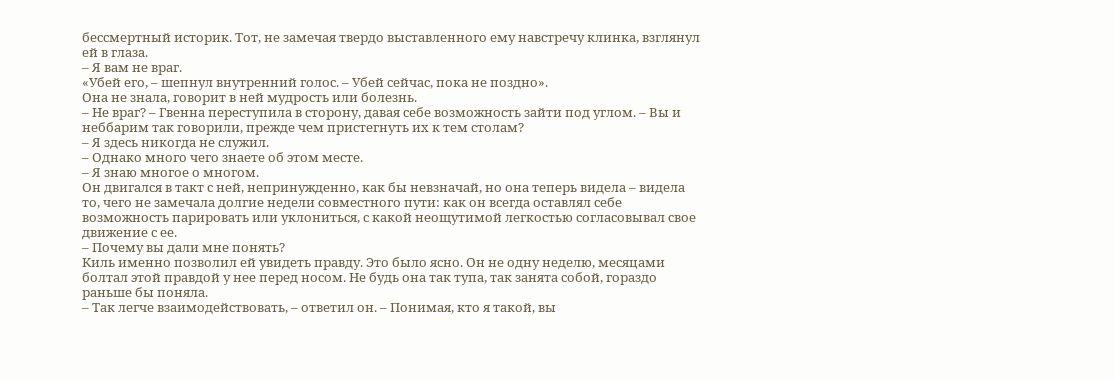бессмертный историк. Тот, не замечая твердо выставленного ему навстречу клинка, взглянул ей в глаза.
– Я вам не враг.
«Убей его, – шепнул внутренний голос. – Убей сейчас, пока не поздно».
Она не знала, говорит в ней мудрость или болезнь.
– Не враг? – Гвенна переступила в сторону, давая себе возможность зайти под углом. – Вы и неббарим так говорили, прежде чем пристегнуть их к тем столам?
– Я здесь никогда не служил.
– Однако много чего знаете об этом месте.
– Я знаю многое о многом.
Он двигался в такт с ней, непринужденно, как бы невзначай, но она теперь видела – видела то, чего не замечала долгие недели совместного пути: как он всегда оставлял себе возможность парировать или уклониться, с какой неощутимой легкостью согласовывал свое движение с ее.
– Почему вы дали мне понять?
Киль именно позволил ей увидеть правду. Это было ясно. Он не одну неделю, месяцами болтал этой правдой у нее перед носом. Не будь она так тупа, так занята собой, гораздо раньше бы поняла.
– Так легче взаимодействовать, – ответил он. – Понимая, кто я такой, вы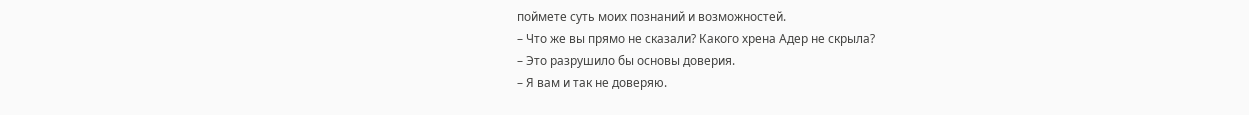поймете суть моих познаний и возможностей.
– Что же вы прямо не сказали? Какого хрена Адер не скрыла?
– Это разрушило бы основы доверия.
– Я вам и так не доверяю.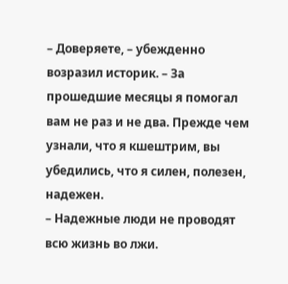– Доверяете, – убежденно возразил историк. – За прошедшие месяцы я помогал вам не раз и не два. Прежде чем узнали, что я кшештрим, вы убедились, что я силен, полезен, надежен.
– Надежные люди не проводят всю жизнь во лжи.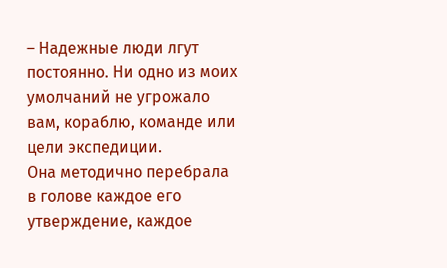– Надежные люди лгут постоянно. Ни одно из моих умолчаний не угрожало вам, кораблю, команде или цели экспедиции.
Она методично перебрала в голове каждое его утверждение, каждое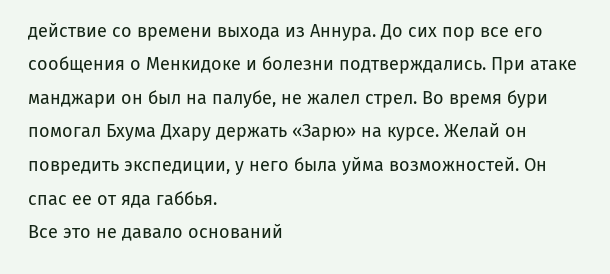действие со времени выхода из Аннура. До сих пор все его сообщения о Менкидоке и болезни подтверждались. При атаке манджари он был на палубе, не жалел стрел. Во время бури помогал Бхума Дхару держать «Зарю» на курсе. Желай он повредить экспедиции, у него была уйма возможностей. Он спас ее от яда габбья.
Все это не давало оснований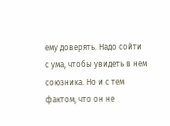ему доверять. Надо сойти с ума, чтобы увидеть в нем союзника. Но и с тем фактом, что он не